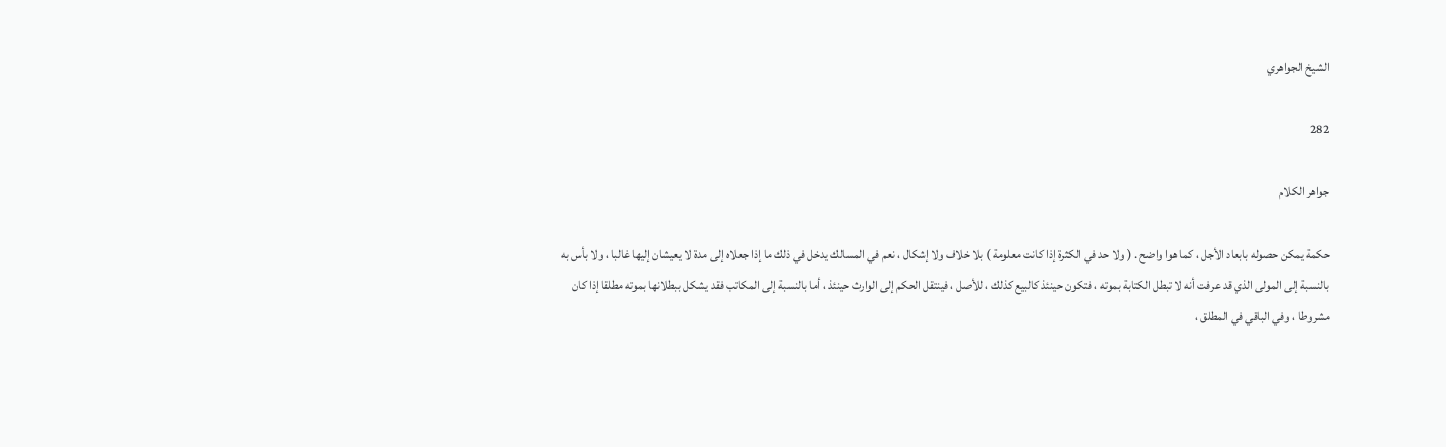الشيخ الجواهري

282

جواهر الكلام

حكمة يمكن حصوله بابعاد الأجل ، كما هوا واضح . ( ولا حد في الكثرة إذا كانت معلومة ) بلا خلاف ولا إشكال ، نعم في المسالك يدخل في ذلك ما إذا جعلاه إلى مدة لا يعيشان إليها غالبا ، ولا بأس به بالنسبة إلى المولى الذي قد عرفت أنه لا تبطل الكتابة بموته ، فتكون حينئذ كالبيع كذلك ، للأصل ، فينتقل الحكم إلى الوارث حينئذ ، أما بالنسبة إلى المكاتب فقد يشكل ببطلانها بموته مطلقا إذا كان مشروطا ، وفي الباقي في المطلق ،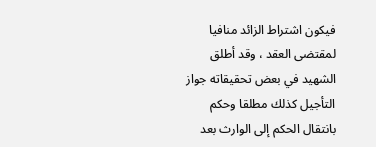فيكون اشتراط الزائد منافيا لمقتضى العقد ، وقد أطلق الشهيد في بعض تحقيقاته جواز التأجيل كذلك مطلقا وحكم بانتقال الحكم إلى الوارث بعد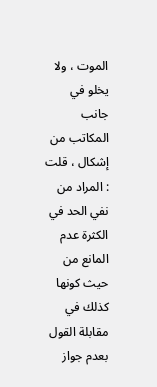الموت ، ولا يخلو في جانب المكاتب من إشكال ، قلت : المراد من نفي الحد في الكثرة عدم المانع من حيث كونها كذلك في مقابلة القول بعدم جواز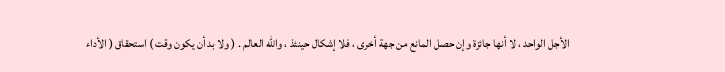الأجل الواحد ، لا أنها جائزة وإن حصل المانع من جهة أخرى ، فلا إشكال حينئذ ، والله العالم . ( ولا بد أن يكون وقت ) استحقاق ( الأداء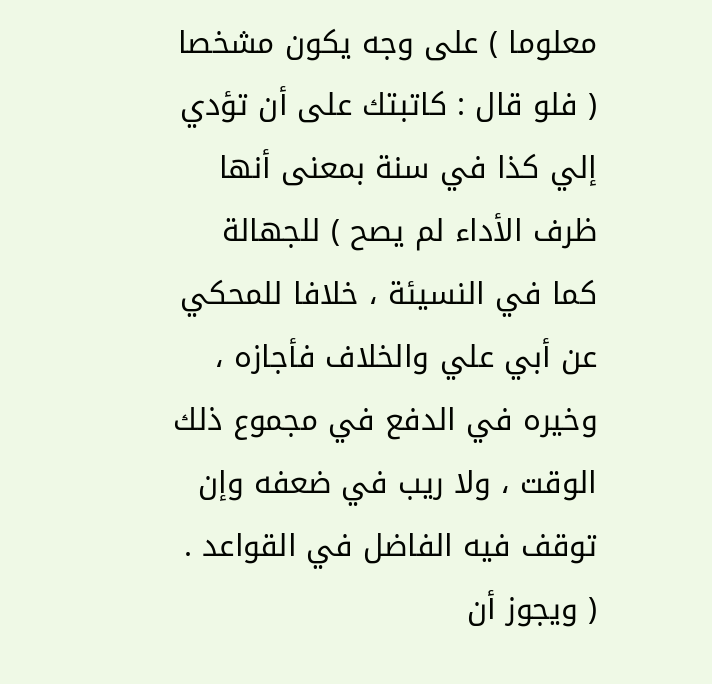معلوما ) على وجه يكون مشخصا ( فلو قال : كاتبتك على أن تؤدي إلي كذا في سنة بمعنى أنها ظرف الأداء لم يصح ) للجهالة كما في النسيئة ، خلافا للمحكي عن أبي علي والخلاف فأجازه ، وخيره في الدفع في مجموع ذلك الوقت ، ولا ريب في ضعفه وإن توقف فيه الفاضل في القواعد . ( ويجوز أن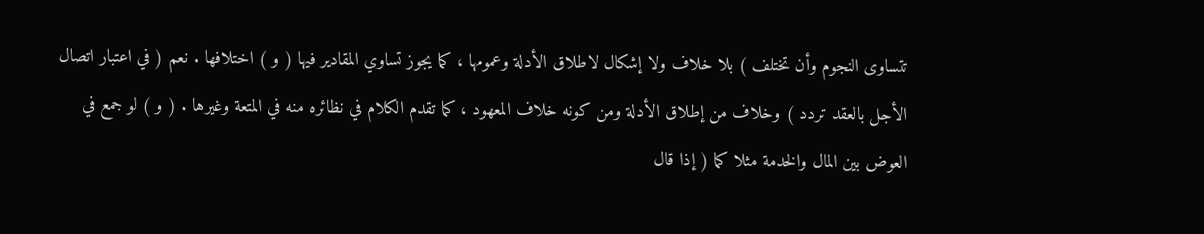تتساوى النجوم وأن تختلف ) بلا خلاف ولا إشكال لاطلاق الأدلة وعمومها ، كما يجوز تساوي المقادير فيها ( و ) اختلافها . نعم ( في اعتبار اتصال الأجل بالعقد تردد ) وخلاف من إطلاق الأدلة ومن كونه خلاف المعهود ، كما تقدم الكلام في نظائره منه في المتعة وغيرها . ( و ) لو جمع في العوض بين المال والخدمة مثلا كما ( إذا قال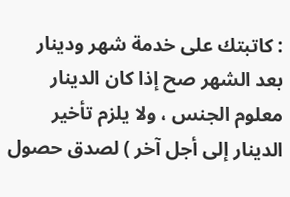: كاتبتك على خدمة شهر ودينار بعد الشهر صح إذا كان الدينار معلوم الجنس ، ولا يلزم تأخير الدينار إلى أجل آخر ) لصدق حصول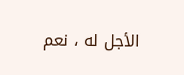الأجل له ، نعم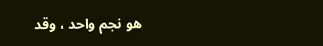هو نجم واحد ، وقد